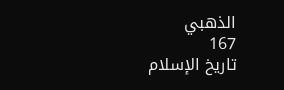الذهبي
167
تاريخ الإسلام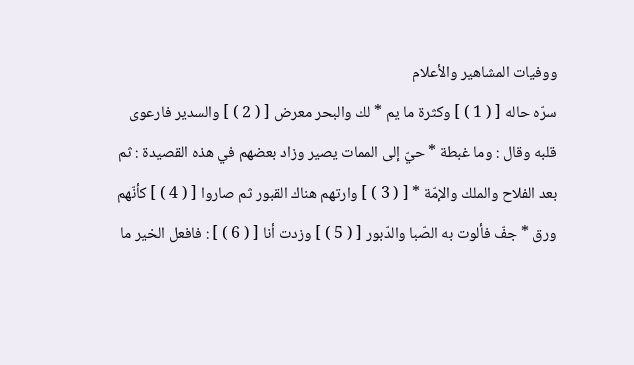ووفيات المشاهير والأعلام
سرّه حاله [ ( 1 ) ] وكثرة ما يم * لك والبحر معرض [ ( 2 ) ] والسدير فارعوى قلبه وقال : وما غبطة * حيّ إلى الممات يصير وزاد بعضهم في هذه القصيدة : ثم بعد الفلاح والملك والإمّة * [ ( 3 ) ] وارتهم هناك القبور ثم صاروا [ ( 4 ) ] كأنّهم ورق * جفّ فألوت به الصّبا والدّبور [ ( 5 ) ] وزدت أنا [ ( 6 ) ] : فافعل الخير ما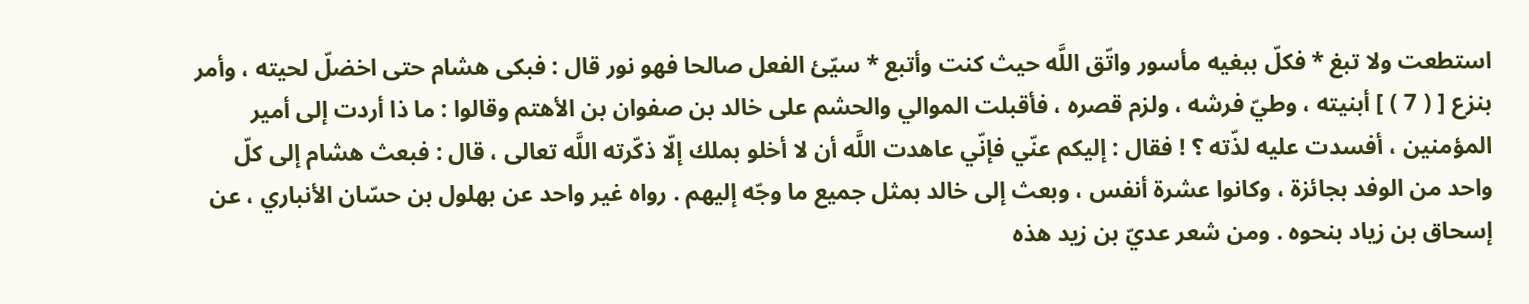استطعت ولا تبغ * فكلّ ببغيه مأسور واتّق اللَّه حيث كنت وأتبع * سيّئ الفعل صالحا فهو نور قال : فبكى هشام حتى اخضلّ لحيته ، وأمر بنزع [ ( 7 ) ] أبنيته ، وطيّ فرشه ، ولزم قصره ، فأقبلت الموالي والحشم على خالد بن صفوان بن الأهتم وقالوا : ما ذا أردت إلى أمير المؤمنين ، أفسدت عليه لذّته ؟ ! فقال : إليكم عنّي فإنّي عاهدت اللَّه أن لا أخلو بملك إلّا ذكّرته اللَّه تعالى ، قال : فبعث هشام إلى كلّ واحد من الوفد بجائزة ، وكانوا عشرة أنفس ، وبعث إلى خالد بمثل جميع ما وجّه إليهم . رواه غير واحد عن بهلول بن حسّان الأنباري ، عن إسحاق بن زياد بنحوه . ومن شعر عديّ بن زيد هذه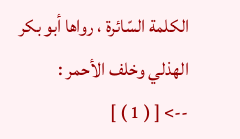الكلمة السّائرة ، رواها أبو بكر الهذلي وخلف الأحمر :
--> [ ( 1 ) ]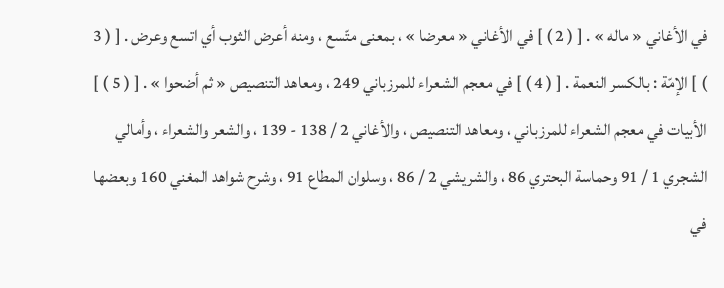في الأغاني « ماله » . [ ( 2 ) ] في الأغاني « معرضا » ، بمعنى متّسع ، ومنه أعرض الثوب أي اتسع وعرض . [ ( 3 ) ] الإمّة : بالكسر النعمة . [ ( 4 ) ] في معجم الشعراء للمرزباني 249 ، ومعاهد التنصيص « ثم أضحوا » . [ ( 5 ) ] الأبيات في معجم الشعراء للمرزباني ، ومعاهد التنصيص ، والأغاني 2 / 138 - 139 ، والشعر والشعراء ، وأمالي الشجري 1 / 91 وحماسة البحتري 86 ، والشريشي 2 / 86 ، وسلوان المطاع 91 ، وشرح شواهد المغني 160 وبعضها في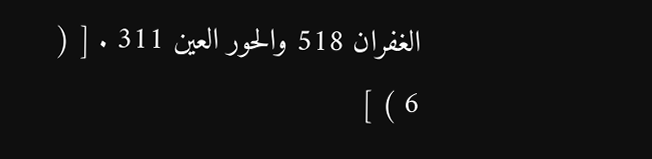الغفران 518 والحور العين 311 . [ ( 6 ) ]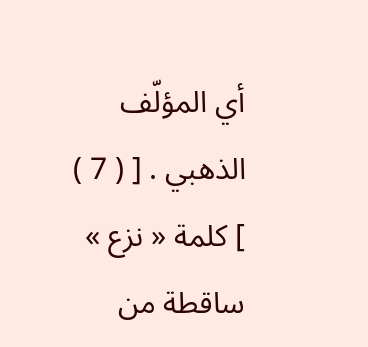أي المؤلّف الذهبي . [ ( 7 ) ] كلمة « نزع » ساقطة من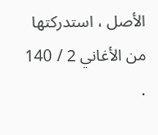الأصل ، استدركتها من الأغاني 2 / 140 .